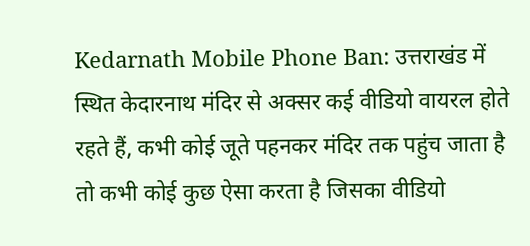Kedarnath Mobile Phone Ban: उत्तराखंड में स्थित केदारनाथ मंदिर से अक्सर कई वीडियो वायरल होते रहते हैं, कभी कोई जूते पहनकर मंदिर तक पहुंच जाता है तो कभी कोई कुछ ऐसा करता है जिसका वीडियो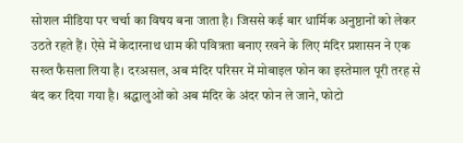सोशल मीडिया पर चर्चा का विषय बना जाता है। जिससे कई बार धार्मिक अनुष्ठानों को लेकर उठते रहते हैं। ऐसे में केदारनाथ धाम की पवित्रता बनाए रखने के लिए मंदिर प्रशासन ने एक सख्त फैसला लिया है। दरअसल, अब मंदिर परिसर में मोबाइल फोन का इस्तेमाल पूरी तरह से बंद कर दिया गया है। श्रद्धालुओं को अब मंदिर के अंदर फोन ले जाने, फोटो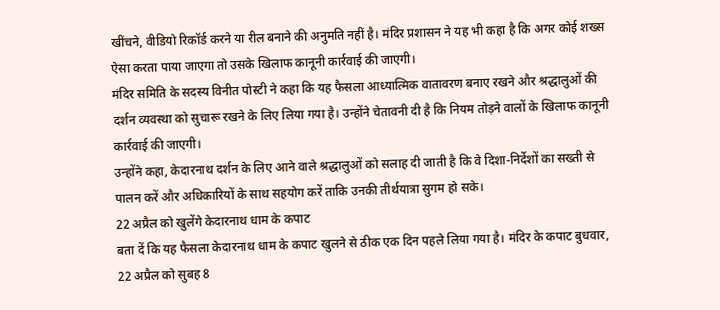खींचने, वीडियो रिकॉर्ड करने या रील बनाने की अनुमति नहीं है। मंदिर प्रशासन ने यह भी कहा है कि अगर कोई शख्स ऐसा करता पाया जाएगा तो उसके खिलाफ कानूनी कार्रवाई की जाएगी।
मंदिर समिति के सदस्य विनीत पोस्टी ने कहा कि यह फैसला आध्यात्मिक वातावरण बनाए रखने और श्रद्धालुओं की दर्शन व्यवस्था को सुचारू रखने के लिए लिया गया है। उन्होंने चेतावनी दी है कि नियम तोड़ने वालों के खिलाफ कानूनी कार्रवाई की जाएगी।
उन्होंने कहा, केदारनाथ दर्शन के लिए आने वाले श्रद्धालुओं को सलाह दी जाती है कि वे दिशा-निर्देशों का सख्ती से पालन करें और अधिकारियों के साथ सहयोग करें ताकि उनकी तीर्थयात्रा सुगम हो सके।
22 अप्रैल को खुलेंगे केदारनाथ धाम के कपाट
बता दें कि यह फैसला केदारनाथ धाम के कपाट खुलने से ठीक एक दिन पहले लिया गया है। मंदिर के कपाट बुधवार, 22 अप्रैल को सुबह 8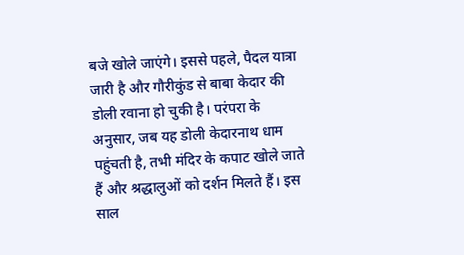बजे खोले जाएंगे। इससे पहले, पैदल यात्रा जारी है और गौरीकुंड से बाबा केदार की डोली रवाना हो चुकी है। परंपरा के अनुसार, जब यह डोली केदारनाथ धाम पहुंचती है, तभी मंदिर के कपाट खोले जाते हैं और श्रद्धालुओं को दर्शन मिलते हैं। इस साल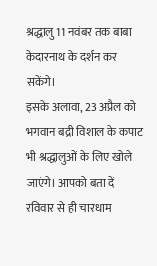श्रद्धालु 11 नवंबर तक बाबा केदारनाथ के दर्शन कर सकेंगे।
इसके अलावा, 23 अप्रैल को भगवान बद्री विशाल के कपाट भी श्रद्धालुओं के लिए खोले जाएंगे। आपको बता दें रविवार से ही चारधाम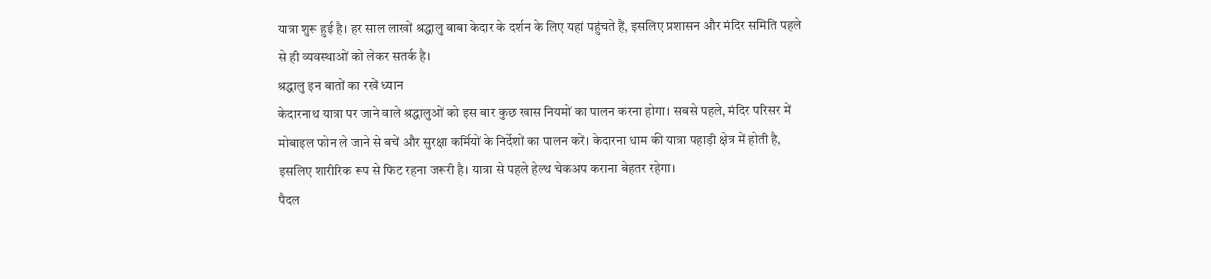यात्रा शुरू हुई है। हर साल लाखों श्रद्धालु बाबा केदार के दर्शन के लिए यहां पहुंचते हैं, इसलिए प्रशासन और मंदिर समिति पहले से ही व्यवस्थाओं को लेकर सतर्क है।
श्रद्धालु इन बातों का रखें ध्यान
केदारनाथ यात्रा पर जाने वाले श्रद्धालुओं को इस बार कुछ खास नियमों का पालन करना होगा। सबसे पहले, मंदिर परिसर में मोबाइल फोन ले जाने से बचें और सुरक्षा कर्मियों के निर्देशों का पालन करें। केदारना धाम की यात्रा पहाड़ी क्षेत्र में होती है, इसलिए शारीरिक रूप से फिट रहना जरूरी है। यात्रा से पहले हेल्थ चेकअप कराना बेहतर रहेगा।
पैदल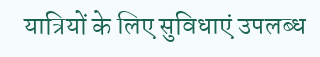यात्रियों के लिए सुविधाएं उपलब्ध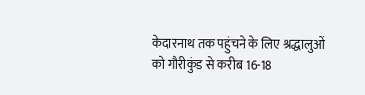केदारनाथ तक पहुंचने के लिए श्रद्धालुओं को गौरीकुंड से करीब 16-18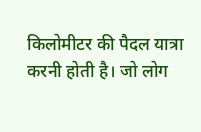किलोमीटर की पैदल यात्रा करनी होती है। जो लोग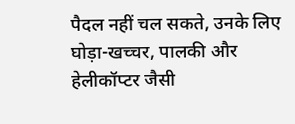पैदल नहीं चल सकते, उनके लिए घोड़ा-खच्चर, पालकी और हेलीकॉप्टर जैसी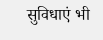सुविधाएं भी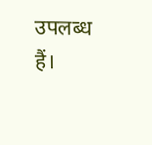उपलब्ध हैं।